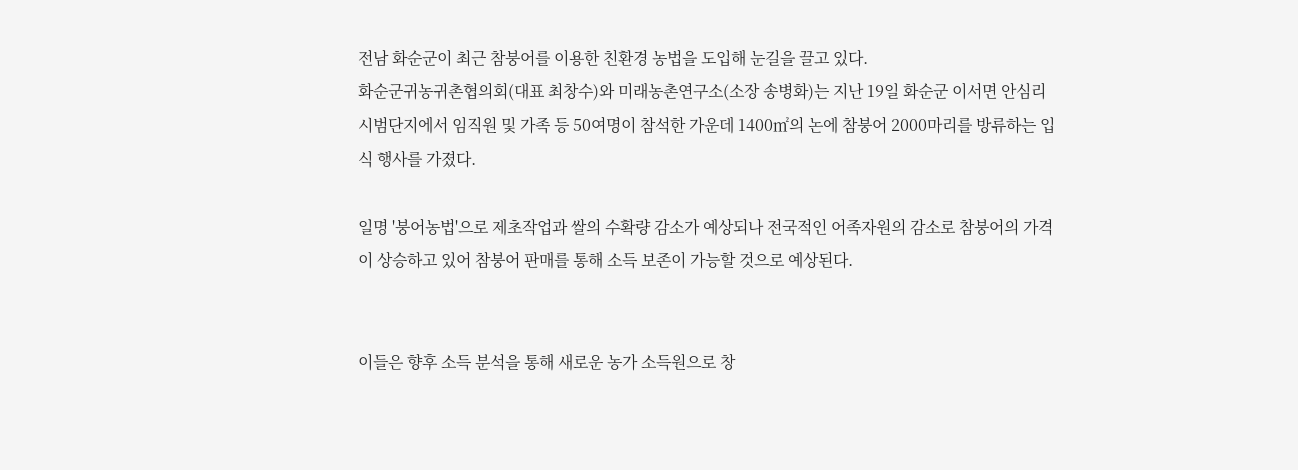전남 화순군이 최근 참붕어를 이용한 친환경 농법을 도입해 눈길을 끌고 있다.
화순군귀농귀촌협의회(대표 최창수)와 미래농촌연구소(소장 송병화)는 지난 19일 화순군 이서면 안심리 시범단지에서 임직원 및 가족 등 50여명이 참석한 가운데 1400㎡의 논에 참붕어 2000마리를 방류하는 입식 행사를 가졌다.

일명 '붕어농법'으로 제초작업과 쌀의 수확량 감소가 예상되나 전국적인 어족자원의 감소로 참붕어의 가격이 상승하고 있어 참붕어 판매를 통해 소득 보존이 가능할 것으로 예상된다.


이들은 향후 소득 분석을 통해 새로운 농가 소득원으로 창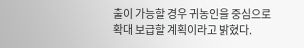출이 가능할 경우 귀농인을 중심으로 확대 보급할 계획이라고 밝혔다.